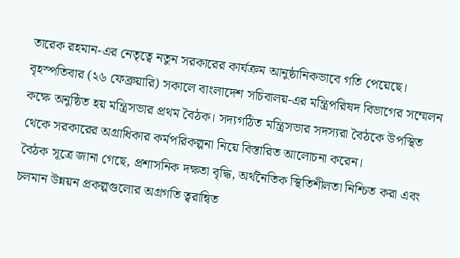তারেক রহমান-এর নেতৃত্বে নতুন সরকারের কার্যক্রম আনুষ্ঠানিকভাবে গতি পেয়েছে। বৃহস্পতিবার (২৬ ফেব্রুয়ারি) সকালে বাংলাদেশ সচিবালয়-এর মন্ত্রিপরিষদ বিভাগের সম্মেলন কক্ষে অনুষ্ঠিত হয় মন্ত্রিসভার প্রথম বৈঠক। সদ্যগঠিত মন্ত্রিসভার সদস্যরা বৈঠকে উপস্থিত থেকে সরকারের অগ্রাধিকার কর্মপরিকল্পনা নিয়ে বিস্তারিত আলোচনা করেন।
বৈঠক সূত্রে জানা গেছে, প্রশাসনিক দক্ষতা বৃদ্ধি, অর্থনৈতিক স্থিতিশীলতা নিশ্চিত করা এবং চলমান উন্নয়ন প্রকল্পগুলোর অগ্রগতি ত্বরান্বিত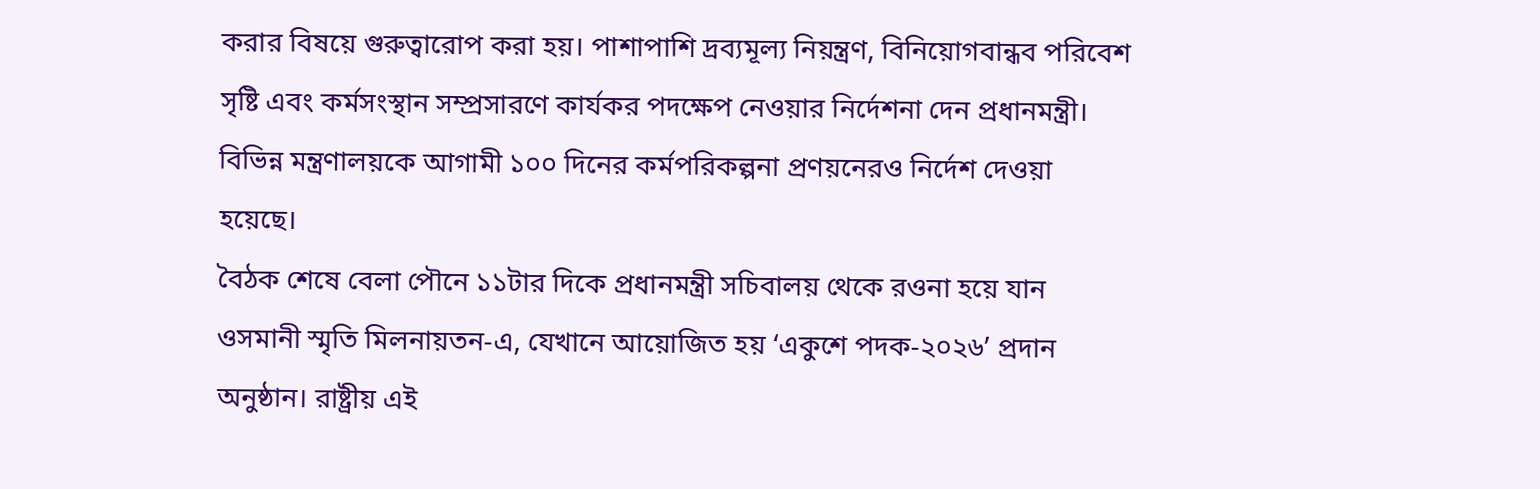করার বিষয়ে গুরুত্বারোপ করা হয়। পাশাপাশি দ্রব্যমূল্য নিয়ন্ত্রণ, বিনিয়োগবান্ধব পরিবেশ সৃষ্টি এবং কর্মসংস্থান সম্প্রসারণে কার্যকর পদক্ষেপ নেওয়ার নির্দেশনা দেন প্রধানমন্ত্রী। বিভিন্ন মন্ত্রণালয়কে আগামী ১০০ দিনের কর্মপরিকল্পনা প্রণয়নেরও নির্দেশ দেওয়া হয়েছে।
বৈঠক শেষে বেলা পৌনে ১১টার দিকে প্রধানমন্ত্রী সচিবালয় থেকে রওনা হয়ে যান ওসমানী স্মৃতি মিলনায়তন-এ, যেখানে আয়োজিত হয় ‘একুশে পদক-২০২৬’ প্রদান অনুষ্ঠান। রাষ্ট্রীয় এই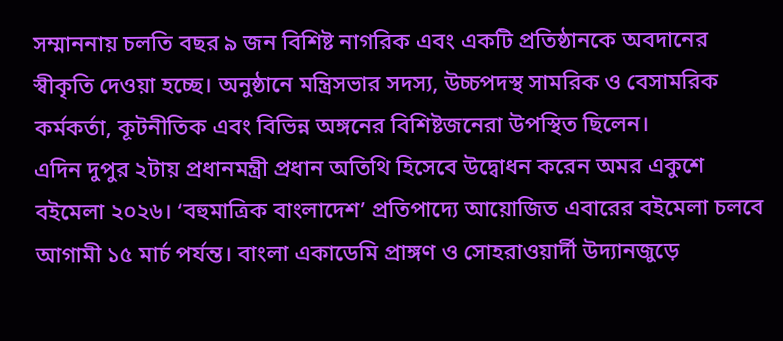সম্মাননায় চলতি বছর ৯ জন বিশিষ্ট নাগরিক এবং একটি প্রতিষ্ঠানকে অবদানের স্বীকৃতি দেওয়া হচ্ছে। অনুষ্ঠানে মন্ত্রিসভার সদস্য, উচ্চপদস্থ সামরিক ও বেসামরিক কর্মকর্তা, কূটনীতিক এবং বিভিন্ন অঙ্গনের বিশিষ্টজনেরা উপস্থিত ছিলেন।
এদিন দুপুর ২টায় প্রধানমন্ত্রী প্রধান অতিথি হিসেবে উদ্বোধন করেন অমর একুশে বইমেলা ২০২৬। ‘বহুমাত্রিক বাংলাদেশ’ প্রতিপাদ্যে আয়োজিত এবারের বইমেলা চলবে আগামী ১৫ মার্চ পর্যন্ত। বাংলা একাডেমি প্রাঙ্গণ ও সোহরাওয়ার্দী উদ্যানজুড়ে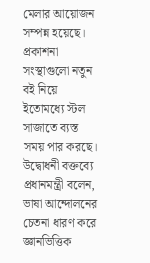মেলার আয়োজন সম্পন্ন হয়েছে। প্রকাশনা সংস্থাগুলো নতুন বই নিয়ে ইতোমধ্যে স্টল সাজাতে ব্যস্ত সময় পার করছে।
উদ্বোধনী বক্তব্যে প্রধানমন্ত্রী বলেন, ভাষা আন্দোলনের চেতনা ধারণ করে জ্ঞানভিত্তিক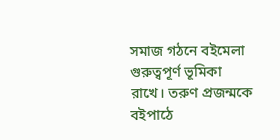সমাজ গঠনে বইমেলা গুরুত্বপূর্ণ ভূমিকা রাখে। তরুণ প্রজন্মকে বইপাঠে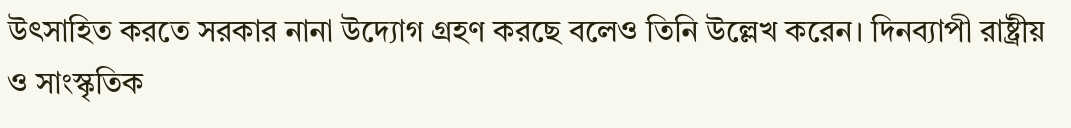উৎসাহিত করতে সরকার নানা উদ্যোগ গ্রহণ করছে বলেও তিনি উল্লেখ করেন। দিনব্যাপী রাষ্ট্রীয় ও সাংস্কৃতিক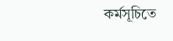কর্মসূচিতে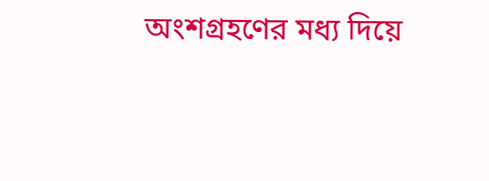অংশগ্রহণের মধ্য দিয়ে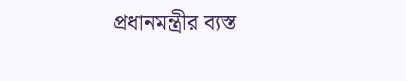প্রধানমন্ত্রীর ব্যস্ত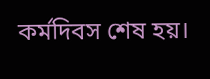কর্মদিবস শেষ হয়।